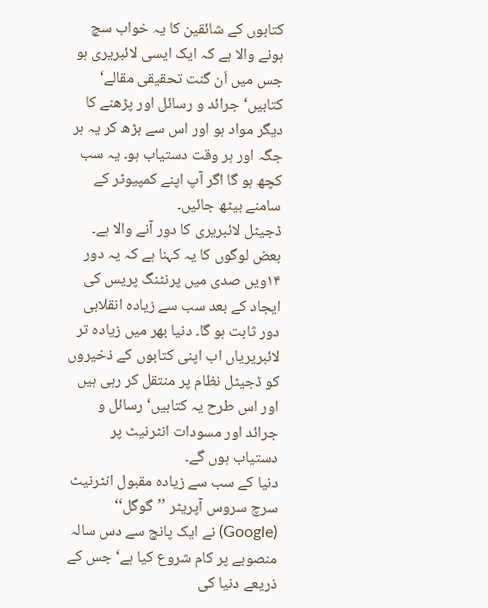کتابوں کے شائقین کا یہ خواب سچ ہونے والا ہے کہ ایک ایسی لائبریری ہو جس میں اَن گنت تحقیقی مقالے‘ کتابیں‘ جرائد و رسائل اور پڑھنے کا دیگر مواد ہو اور اس سے بڑھ کر یہ ہر جگہ اور ہر وقت دستیاب ہو۔ یہ سب کچھ ہو گا اگر آپ اپنے کمپیوٹر کے سامنے بیٹھ جائیں۔
ڈجیٹل لائبریری کا دور آنے والا ہے۔ بعض لوگوں کا یہ کہنا ہے کہ یہ دور ۱۴ویں صدی میں پرنٹنگ پریس کی ایجاد کے بعد سب سے زیادہ انقلابی دور ثابت ہو گا۔ دنیا بھر میں زیادہ تر لائبریریاں اب اپنی کتابوں کے ذخیروں کو ڈجیٹل نظام پر منتقل کر رہی ہیں اور اس طرح یہ کتابیں‘ رسائل و جرائد اور مسودات انٹرنیٹ پر دستیاب ہوں گے۔
دنیا کے سب سے زیادہ مقبول انٹرنیٹ سرچ سروس آپریٹر ’’گوگل‘‘ (Google) نے ایک پانچ سے دس سالہ منصوبے پر کام شروع کیا ہے‘ جس کے ذریعے دنیا کی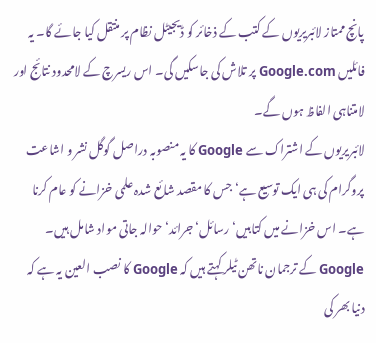پانچ ممتاز لائبریریوں کے کتب کے ذخائر کو ڈیجیٹل نظام پر منتقل کیا جائے گا۔ یہ فائلیں Google.com پر تلاش کی جاسکیں گی۔ اس ریسرچ کے لامحدود نتائج اور لامتناہی الفاظ ہوں گے۔
لائبریریوں کے اشتراک سے Google کا یہ منصوبہ دراصل گوگل نشر و اشاعت پروگرام کی ہی ایک توسیع ہے‘ جس کا مقصد شائع شدہ علمی خزانے کو عام کرنا ہے۔ اس خزانے میں کتابیں‘ رسائل‘ جرائد‘ حوالہ جاتی مواد شامل ہیں۔ Google کے ترجمان ناتھن ٹیلر کہتے ہیں کہ Google کا نصب العین یہ ہے کہ دنیا بھر کی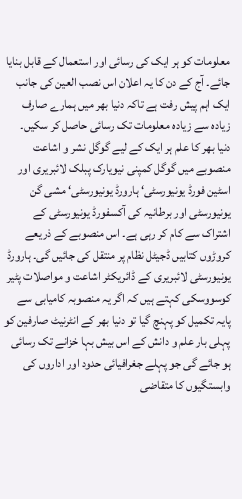معلومات کو ہر ایک کی رسائی اور استعمال کے قابل بنایا جائے۔ آج کے دن کا یہ اعلان اس نصب العین کی جانب ایک اہم پیش رفت ہے تاکہ دنیا بھر میں ہمارے صارف زیادہ سے زیادہ معلومات تک رسائی حاصل کر سکیں۔
دنیا بھر کا علم ہر ایک کے لیے گوگل نشر و اشاعت منصوبے میں گوگل کمپنی نیویارک پبلک لائبریری اور اسٹین فورڈ یونیورسٹی‘ ہارورڈ یونیورسٹی‘ مشی گن یونیورسٹی اور برطانیہ کی آکسفورڈ یونیورسٹی کے اشتراک سے کام کر رہی ہے۔ اس منصوبے کے ذریعے کروڑوں کتابیں ڈجیٹل نظام پر منتقل کی جائیں گی۔ ہارورڈ یونیورسٹی لائبریری کے ڈائریکٹر اشاعت و مواصلات پٹیر کوسووسکی کہتے ہیں کہ اگر یہ منصوبہ کامیابی سے پایہ تکمیل کو پہنچ گیا تو دنیا بھر کے انٹرنیٹ صارفین کو پہلی بار علم و دانش کے اس بیش بہا خزانے تک رسائی ہو جائے گی جو پہلے جغرافیائی حدود اور اداروں کی وابستگیوں کا متقاضی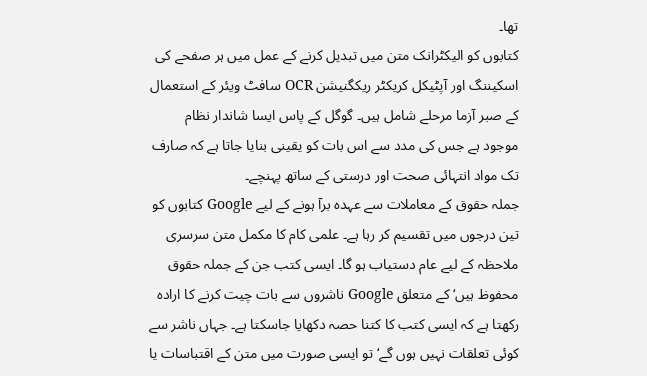تھا۔
کتابوں کو الیکٹرانک متن میں تبدیل کرنے کے عمل میں ہر صفحے کی اسکیننگ اور آپٹیکل کریکٹر ریکگنیشن OCR سافٹ ویئر کے استعمال کے صبر آزما مرحلے شامل ہیں۔ گوگل کے پاس ایسا شاندار نظام موجود ہے جس کی مدد سے اس بات کو یقینی بنایا جاتا ہے کہ صارف تک مواد انتہائی صحت اور درستی کے ساتھ پہنچے۔
جملہ حقوق کے معاملات سے عہدہ برآ ہونے کے لیے Google کتابوں کو تین درجوں میں تقسیم کر رہا ہے۔ علمی کام کا مکمل متن سرسری ملاحظہ کے لیے عام دستیاب ہو گا۔ ایسی کتب جن کے جملہ حقوق محفوظ ہیں‘ کے متعلق Google ناشروں سے بات چیت کرنے کا ارادہ رکھتا ہے کہ ایسی کتب کا کتنا حصہ دکھایا جاسکتا ہے۔ جہاں ناشر سے کوئی تعلقات نہیں ہوں گے‘ تو ایسی صورت میں متن کے اقتباسات یا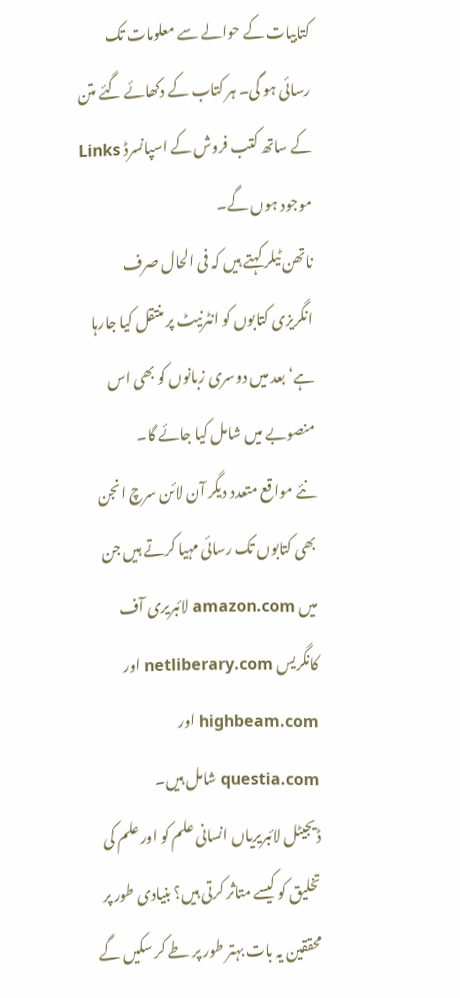کتابیات کے حوالے سے معلومات تک رسائی ہو گی۔ ہر کتاب کے دکھائے گئے متن کے ساتھ کتب فروش کے اسپانسرڈ Links موجود ہوں گے۔
ناتھن ٹیلر کہتے ہیں کہ فی الحال صرف انگریزی کتابوں کو انٹرنیٹ پر منتقل کیا جارہا ہے‘ بعد میں دوسری زبانوں کو بھی اس منصوبے میں شامل کیا جائے گا۔
نئے مواقع متعدد دیگر آن لائن سرچ انجن بھی کتابوں تک رسائی مہیا کرتے ہیں جن میں amazon.com لائبریری آف کانگریس netliberary.com اور highbeam.com اور questia.com شامل ہیں۔
ڈیجیٹل لائبریریاں انسانی علم کو اور علم کی تخلیق کو کیسے متاثر کرتی ہیں؟ بنیادی طور پر محققین یہ بات بہتر طور پر طے کر سکیں گے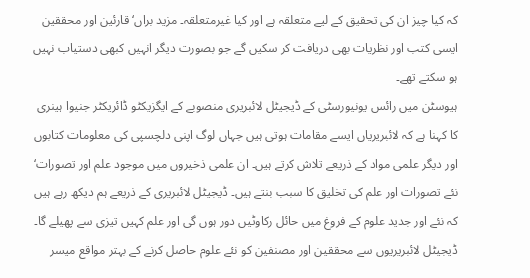کہ کیا چیز ان کی تحقیق کے لیے متعلقہ ہے اور کیا غیرمتعلقہ۔ مزید براں‘ قارئین اور محققین ایسی کتب اور نظریات بھی دریافت کر سکیں گے جو بصورت دیگر انہیں کبھی دستیاب نہیں ہو سکتے تھے۔
ہیوسٹن میں رائس یونیورسٹی کے ڈیجیٹل لائبریری منصوبے کے ایگزیکٹو ڈائریکٹر جنیوا ہینری کا کہنا ہے کہ لائبریریاں ایسے مقامات ہوتی ہیں جہاں لوگ اپنی دلچسپی کی معلومات کتابوں اور دیگر علمی مواد کے ذریعے تلاش کرتے ہیں۔ ان علمی ذخیروں میں موجود علم اور تصورات‘ نئے تصورات اور علم کی تخلیق کا سبب بنتے ہیں۔ ڈیجیٹل لائبریری کے ذریعے ہم دیکھ رہے ہیں کہ نئے اور جدید علوم کے فروغ میں حائل رکاوٹیں دور ہوں گی اور علم کہیں تیزی سے پھیلے گا۔
ڈیجیٹل لائبریریوں سے محققین اور مصنفین کو نئے علوم حاصل کرنے کے بہتر مواقع میسر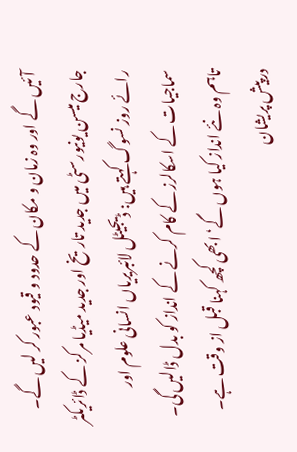آئیں گے اور وہ زمان و مکان کے حدود و قیود عبور کر لیں گے۔ جارج میسن یونیورسٹی میں جدید تاریخ اور جدید میڈیا مرکز کے ڈائریکٹر رائے روز نسوگ کہتے ہیں: ڈیجیٹل لائبریریاں انسانی علوم اور سماجیات کے اسکالرز کے کام کرنے کے انداز کو بدل ڈالیں گی۔ تاہم وہ نئے انداز کیا ہوں گے‘ ابھی کچھ کہنا قبل از وقت ہے۔
درپیش پریشان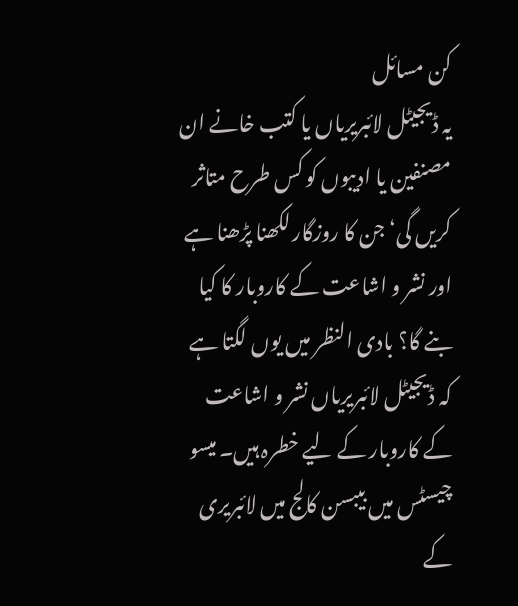کن مسائل
یہ ڈیجیٹل لائبریریاں یا کتب خانے ان مصنفین یا ادیبوں کو کس طرح متاثر کریں گی‘ جن کا روزگار لکھنا پڑھنا ہے اور نشر و اشاعت کے کاروبار کا کیا بنے گا؟ بادی النظر میں یوں لگتا ہے کہ ڈیجیٹل لائبریریاں نشر و اشاعت کے کاروبار کے لیے خطرہ ہیں۔ میسو چیسٹس میں بیبسن کالج میں لائبریری کے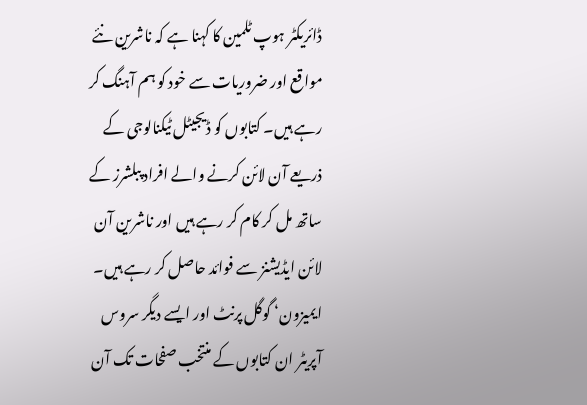ڈائریکٹر ہوپ ٹلمین کا کہنا ہے کہ ناشرین نئے مواقع اور ضروریات سے خود کو ہم آہنگ کر رہے ہیں۔ کتابوں کو ڈیجیٹل ٹیکنالوجی کے ذریعے آن لائن کرنے والے افراد پبلشرز کے ساتھ مل کر کام کر رہے ہیں اور ناشرین آن لائن ایڈیشنز سے فوائد حاصل کر رہے ہیں۔
ایمیزون‘ گوگل پرنٹ اور ایسے دیگر سروس آپریٹر ان کتابوں کے منتخب صفحات تک آن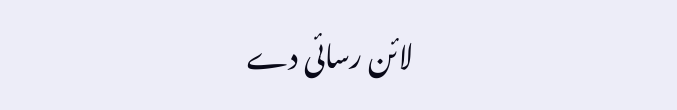لائن رسائی دے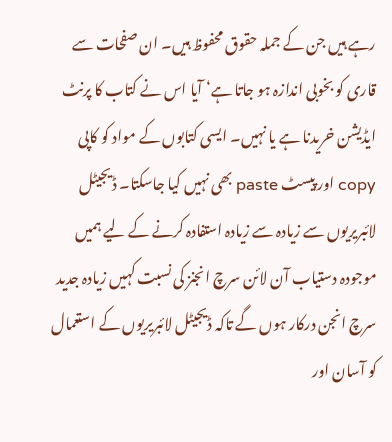رہے ہیں جن کے جملہ حقوق محفوظ ہیں۔ ان صفحات سے قاری کو بخوبی اندازہ ہو جاتا ہے‘ آیا اس نے کتاب کا پرنٹ ایڈیشن خریدنا ہے یا نہیں۔ ایسی کتابوں کے مواد کو کاپی copy اور پیسٹ paste بھی نہیں کیا جاسکتا۔ ڈیجیٹل لائبریریوں سے زیادہ سے زیادہ استفادہ کرنے کے لیے ہمیں موجودہ دستیاب آن لائن سرچ انجنز کی نسبت کہیں زیادہ جدید سرچ انجن درکار ہوں گے تاکہ ڈیجیٹل لائبریریوں کے استعمال کو آسان اور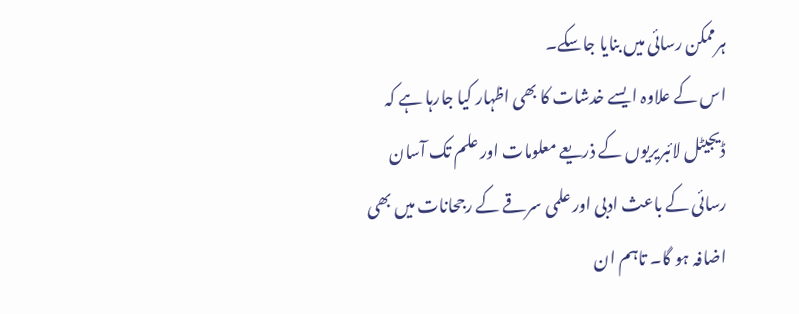ہرممکن رسائی میں بنایا جاسکے۔
اس کے علاوہ ایسے خدشات کا بھی اظہار کیا جارہا ہے کہ ڈیجیٹل لائبریریوں کے ذریعے معلومات اور علم تک آسان رسائی کے باعث ادبی اور علمی سرقے کے رجحانات میں بھی اضافہ ہو گا۔ تاہم ان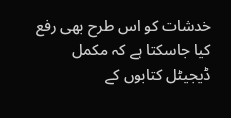خدشات کو اس طرح بھی رفع کیا جاسکتا ہے کہ مکمل ڈیجیٹل کتابوں کے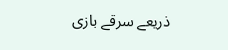ذریعے سرقے بازی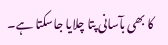کا بھی بآسانی پتا چلایا جاسکتا ہے۔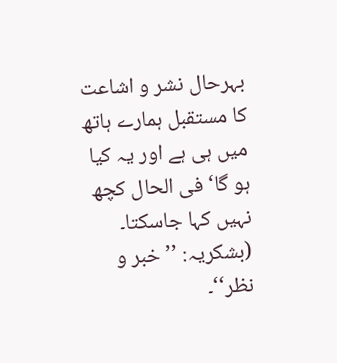بہرحال نشر و اشاعت کا مستقبل ہمارے ہاتھ میں ہی ہے اور یہ کیا ہو گا‘ فی الحال کچھ نہیں کہا جاسکتا۔
(بشکریہ: ’’خبر و نظر‘‘۔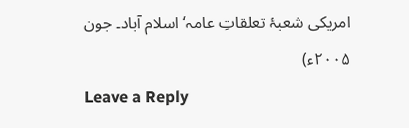امریکی شعبۂ تعلقاتِ عامہ‘ اسلام آباد۔ جون ۲۰۰۵ء)
Leave a Reply